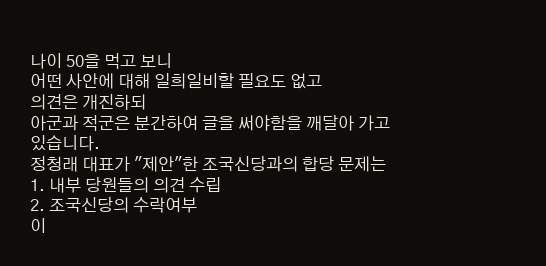나이 50을 먹고 보니
어떤 사안에 대해 일희일비할 필요도 없고
의견은 개진하되
아군과 적군은 분간하여 글을 써야함을 깨달아 가고 있습니다.
정청래 대표가 "제안"한 조국신당과의 합당 문제는
1. 내부 당원들의 의견 수립
2. 조국신당의 수락여부
이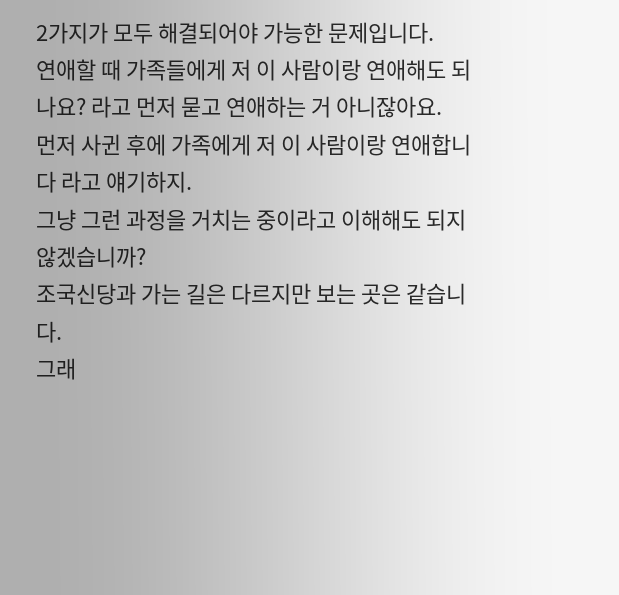2가지가 모두 해결되어야 가능한 문제입니다.
연애할 때 가족들에게 저 이 사람이랑 연애해도 되나요? 라고 먼저 묻고 연애하는 거 아니잖아요.
먼저 사귄 후에 가족에게 저 이 사람이랑 연애합니다 라고 얘기하지.
그냥 그런 과정을 거치는 중이라고 이해해도 되지 않겠습니까?
조국신당과 가는 길은 다르지만 보는 곳은 같습니다.
그래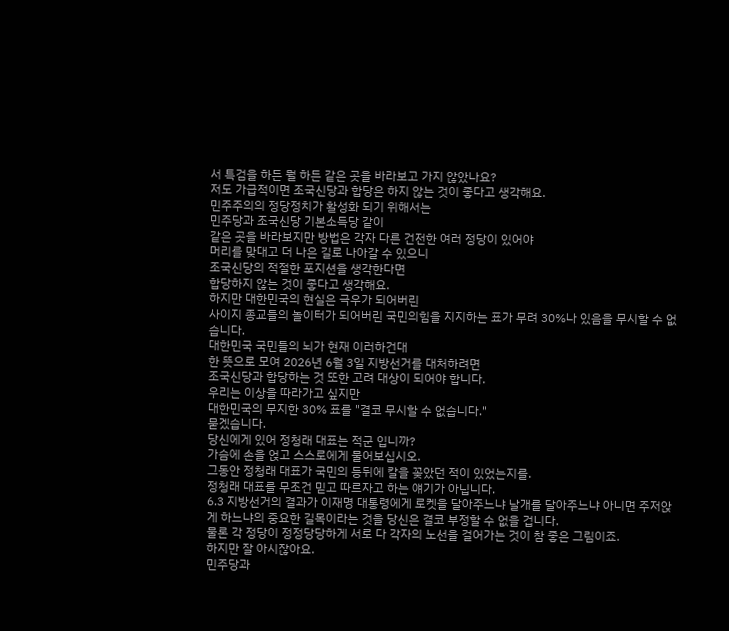서 특검을 하든 뭘 하든 같은 곳을 바라보고 가지 않았나요?
저도 가급적이면 조국신당과 합당은 하지 않는 것이 좋다고 생각해요.
민주주의의 정당정치가 활성화 되기 위해서는
민주당과 조국신당 기본소득당 같이
같은 곳을 바라보지만 방법은 각자 다른 건전한 여러 정당이 있어야
머리를 맞대고 더 나은 길로 나아갈 수 있으니
조국신당의 적절한 포지션을 생각한다면
합당하지 않는 것이 좋다고 생각해요.
하지만 대한민국의 현실은 극우가 되어버린
사이지 종교들의 놀이터가 되어버린 국민의힘을 지지하는 표가 무려 30%나 있음을 무시할 수 없습니다.
대한민국 국민들의 뇌가 현재 이러하건대
한 뜻으로 모여 2026년 6월 3일 지방선거를 대처하려면
조국신당과 합당하는 것 또한 고려 대상이 되어야 합니다.
우리는 이상을 따라가고 싶지만
대한민국의 무지한 30% 표를 "결코 무시할 수 없습니다."
묻겠습니다.
당신에게 있어 정청래 대표는 적군 입니까?
가슴에 손을 얹고 스스로에게 물어보십시오.
그동안 정청래 대표가 국민의 등뒤에 칼을 꽂았던 적이 있었는지를.
정청래 대표를 무조건 믿고 따르자고 하는 얘기가 아닙니다.
6.3 지방선거의 결과가 이재명 대통령에게 로켓을 달아주느냐 날개를 달아주느냐 아니면 주저앉게 하느냐의 중요한 길목이라는 것을 당신은 결코 부정할 수 없을 겁니다.
물론 각 정당이 정정당당하게 서로 다 각자의 노선을 걸어가는 것이 참 좋은 그림이죠.
하지만 잘 아시잖아요.
민주당과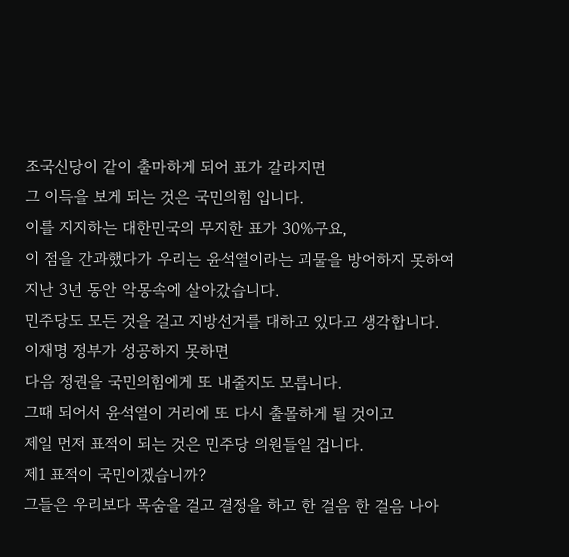조국신당이 같이 출마하게 되어 표가 갈라지면
그 이득을 보게 되는 것은 국민의힘 입니다.
이를 지지하는 대한민국의 무지한 표가 30%구요,
이 점을 간과했다가 우리는 윤석열이라는 괴물을 방어하지 못하여
지난 3년 동안 악몽속에 살아갔습니다.
민주당도 모든 것을 걸고 지방선거를 대하고 있다고 생각합니다.
이재명 정부가 성공하지 못하면
다음 정권을 국민의힘에게 또 내줄지도 모릅니다.
그때 되어서 윤석열이 거리에 또 다시 출몰하게 될 것이고
제일 먼저 표적이 되는 것은 민주당 의원들일 겁니다.
제1 표적이 국민이겠습니까?
그들은 우리보다 목숨을 걸고 결정을 하고 한 걸음 한 걸음 나아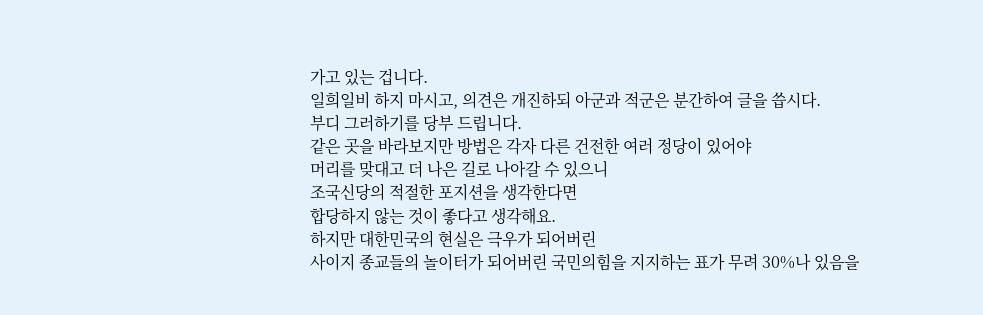가고 있는 겁니다.
일희일비 하지 마시고, 의견은 개진하되 아군과 적군은 분간하여 글을 씁시다.
부디 그러하기를 당부 드립니다.
같은 곳을 바라보지만 방법은 각자 다른 건전한 여러 정당이 있어야
머리를 맞대고 더 나은 길로 나아갈 수 있으니
조국신당의 적절한 포지션을 생각한다면
합당하지 않는 것이 좋다고 생각해요.
하지만 대한민국의 현실은 극우가 되어버린
사이지 종교들의 놀이터가 되어버린 국민의힘을 지지하는 표가 무려 30%나 있음을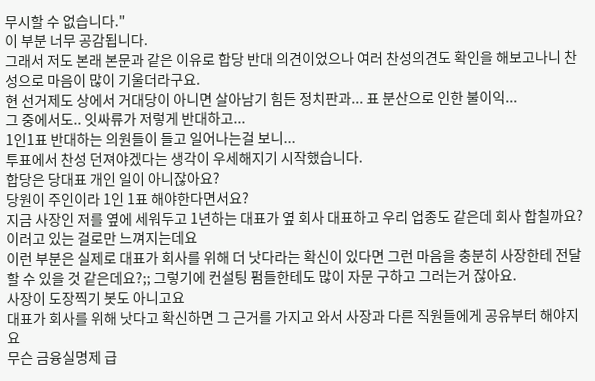무시할 수 없습니다."
이 부분 너무 공감됩니다.
그래서 저도 본래 본문과 같은 이유로 합당 반대 의견이었으나 여러 찬성의견도 확인을 해보고나니 찬성으로 마음이 많이 기울더라구요.
현 선거제도 상에서 거대당이 아니면 살아남기 힘든 정치판과... 표 분산으로 인한 불이익...
그 중에서도.. 잇싸류가 저렇게 반대하고...
1인1표 반대하는 의원들이 들고 일어나는걸 보니...
투표에서 찬성 던져야겠다는 생각이 우세해지기 시작했습니다.
합당은 당대표 개인 일이 아니잖아요?
당원이 주인이라 1인 1표 해야한다면서요?
지금 사장인 저를 옆에 세워두고 1년하는 대표가 옆 회사 대표하고 우리 업종도 같은데 회사 합칠까요? 이러고 있는 걸로만 느껴지는데요
이런 부분은 실제로 대표가 회사를 위해 더 낫다라는 확신이 있다면 그런 마음을 충분히 사장한테 전달할 수 있을 것 같은데요?;; 그렇기에 컨설팅 펌들한테도 많이 자문 구하고 그러는거 잖아요.
사장이 도장찍기 봇도 아니고요
대표가 회사를 위해 낫다고 확신하면 그 근거를 가지고 와서 사장과 다른 직원들에게 공유부터 해야지요
무슨 금융실명제 급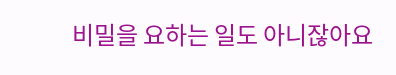비밀을 요하는 일도 아니잖아요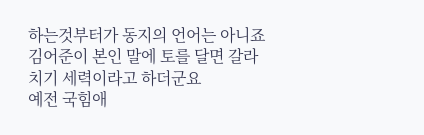하는것부터가 동지의 언어는 아니죠
김어준이 본인 말에 토를 달면 갈라치기 세력이라고 하더군요
예전 국힘애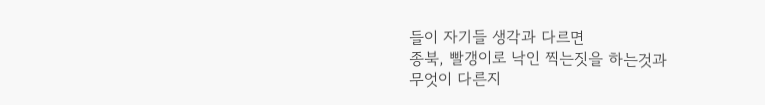들이 자기들 생각과 다르면
종북, 빨갱이로 낙인 찍는짓을 하는것과
무엇이 다른지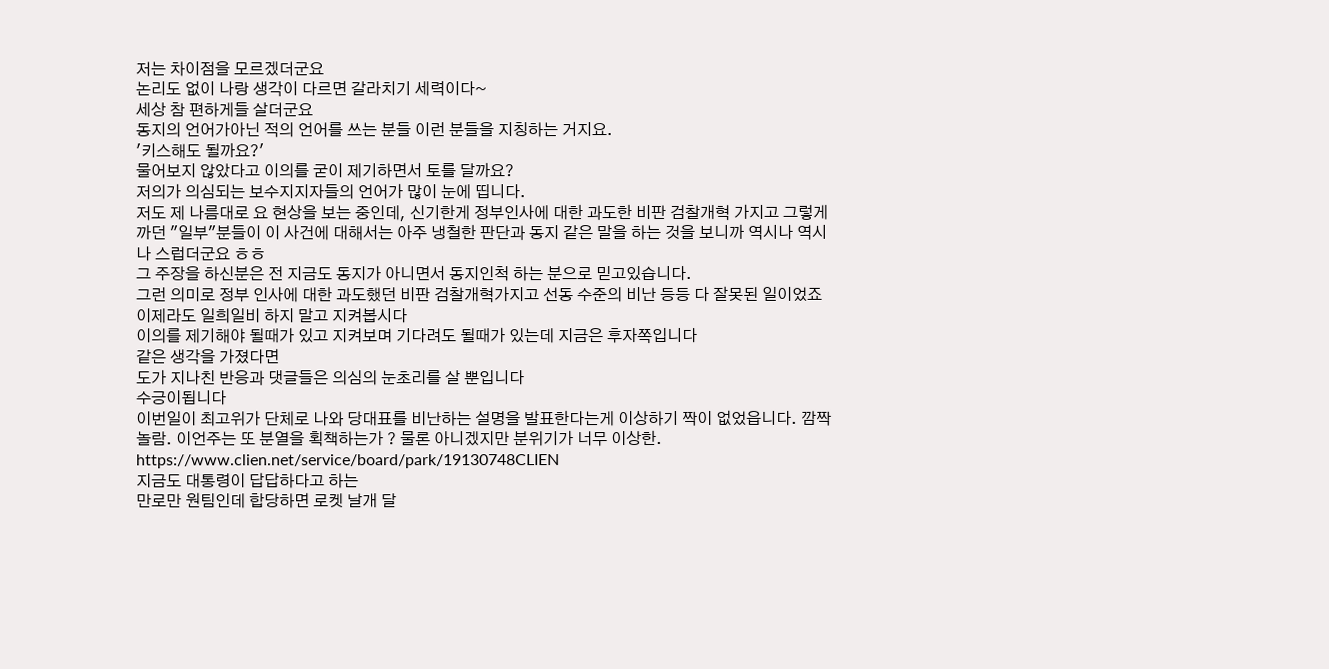저는 차이점을 모르겠더군요
논리도 없이 나랑 생각이 다르면 갈라치기 세력이다~
세상 참 편하게들 살더군요
동지의 언어가아닌 적의 언어를 쓰는 분들 이런 분들을 지칭하는 거지요.
'키스해도 될까요?'
물어보지 않았다고 이의를 굳이 제기하면서 토를 달까요?
저의가 의심되는 보수지지자들의 언어가 많이 눈에 띱니다.
저도 제 나름대로 요 현상을 보는 중인데, 신기한게 정부인사에 대한 과도한 비판 검찰개혁 가지고 그렇게 까던 "일부"분들이 이 사건에 대해서는 아주 냉철한 판단과 동지 같은 말을 하는 것을 보니까 역시나 역시나 스럽더군요 ㅎㅎ
그 주장을 하신분은 전 지금도 동지가 아니면서 동지인척 하는 분으로 믿고있습니다.
그런 의미로 정부 인사에 대한 과도했던 비판 검찰개혁가지고 선동 수준의 비난 등등 다 잘못된 일이었죠
이제라도 일희일비 하지 말고 지켜봅시다
이의를 제기해야 될때가 있고 지켜보며 기다려도 될때가 있는데 지금은 후자쪽입니다
같은 생각을 가졌다면
도가 지나친 반응과 댓글들은 의심의 눈초리를 살 뿐입니다
수긍이됩니다
이번일이 최고위가 단체로 나와 당대표를 비난하는 설명을 발표한다는게 이상하기 짝이 없었읍니다. 깜짝놀람. 이언주는 또 분열을 획책하는가 ? 물론 아니겠지만 분위기가 너무 이상한.
https://www.clien.net/service/board/park/19130748CLIEN
지금도 대통령이 답답하다고 하는
만로만 원팀인데 합당하면 로켓 날개 달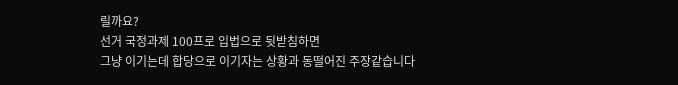릴까요?
선거 국정과제 100프로 입법으로 뒷받침하면
그냥 이기는데 합당으로 이기자는 상황과 동떨어진 주장같습니다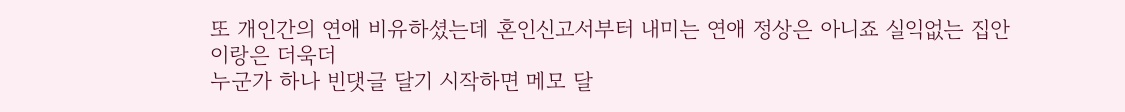또 개인간의 연애 비유하셨는데 혼인신고서부터 내미는 연애 정상은 아니죠 실익없는 집안이랑은 더욱더
누군가 하나 빈댓글 달기 시작하면 메모 달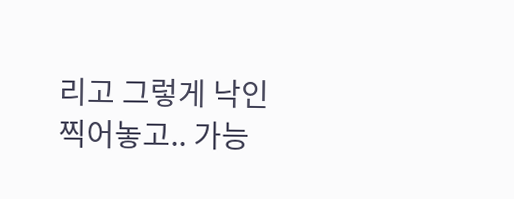리고 그렇게 낙인 찍어놓고.. 가능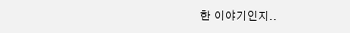한 이야기인지..